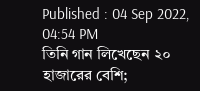Published : 04 Sep 2022, 04:54 PM
তিনি গান লিখেছেন ২০ হাজারের বেশি;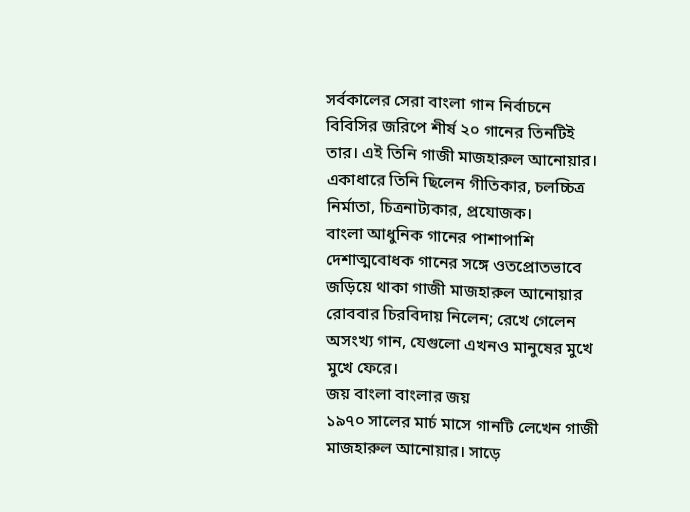সর্বকালের সেরা বাংলা গান নির্বাচনে বিবিসির জরিপে শীর্ষ ২০ গানের তিনটিই তার। এই তিনি গাজী মাজহারুল আনোয়ার। একাধারে তিনি ছিলেন গীতিকার, চলচ্চিত্র নির্মাতা, চিত্রনাট্যকার, প্রযোজক।
বাংলা আধুনিক গানের পাশাপাশি দেশাত্মবোধক গানের সঙ্গে ওতপ্রোতভাবে জড়িয়ে থাকা গাজী মাজহারুল আনোয়ার রোববার চিরবিদায় নিলেন; রেখে গেলেন অসংখ্য গান, যেগুলো এখনও মানুষের মুখে মুখে ফেরে।
জয় বাংলা বাংলার জয়
১৯৭০ সালের মার্চ মাসে গানটি লেখেন গাজী মাজহারুল আনোয়ার। সাড়ে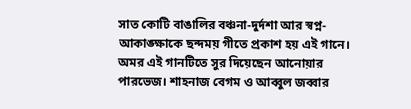সাত কোটি বাঙালির বঞ্চনা-দুর্দশা আর স্বপ্ন-আকাঙ্ক্ষাকে ছন্দময় গীতে প্রকাশ হয় এই গানে। অমর এই গানটিতে সুর দিয়েছেন আনোয়ার পারভেজ। শাহনাজ বেগম ও আব্বুল জব্বার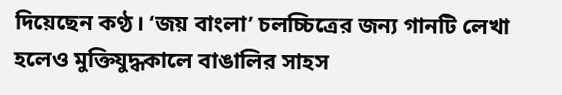দিয়েছেন কণ্ঠ। ‘জয় বাংলা’ চলচ্চিত্রের জন্য গানটি লেখা হলেও মুক্তিযুদ্ধকালে বাঙালির সাহস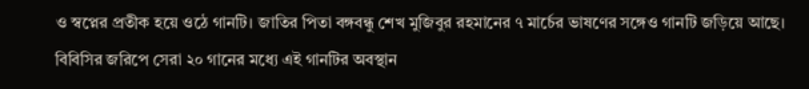ও স্বপ্নের প্রতীক হয়ে ওঠে গানটি। জাতির পিতা বঙ্গবন্ধু শেখ মুজিবুর রহমানের ৭ মার্চের ভাষণের সঙ্গেও গানটি জড়িয়ে আছে। বিবিসির জরিপে সেরা ২০ গানের মধ্যে এই গানটির অবস্থান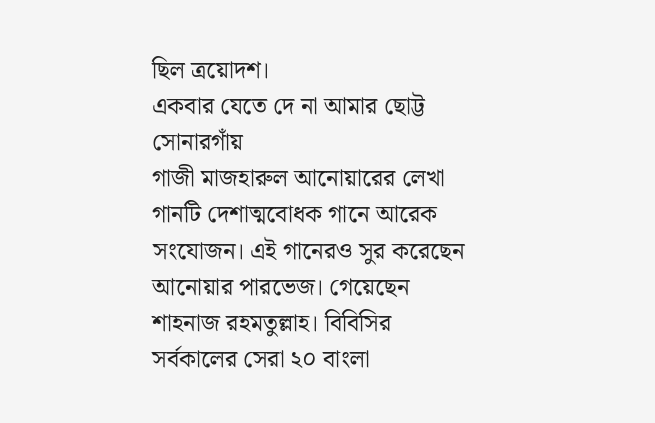ছিল ত্রয়োদশ।
একবার যেতে দে না আমার ছোট্ট সোনারগাঁয়
গাজী মাজহারুল আনোয়ারের লেখা গানটি দেশাত্মবোধক গানে আরেক সংযোজন। এই গানেরও সুর করেছেন আনোয়ার পারভেজ। গেয়েছেন শাহনাজ রহমতুল্লাহ। বিবিসির সর্বকালের সেরা ২০ বাংলা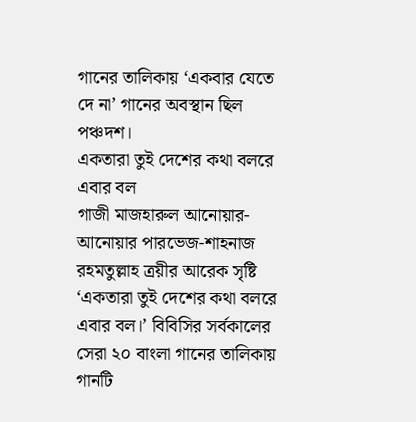গানের তালিকায় ‘একবার যেতে দে না’ গানের অবস্থান ছিল পঞ্চদশ।
একতারা তুই দেশের কথা বলরে এবার বল
গাজী মাজহারুল আনোয়ার-আনোয়ার পারভেজ-শাহনাজ রহমতুল্লাহ ত্রয়ীর আরেক সৃষ্টি ‘একতারা তুই দেশের কথা বলরে এবার বল।’ বিবিসির সর্বকালের সেরা ২০ বাংলা গানের তালিকায় গানটি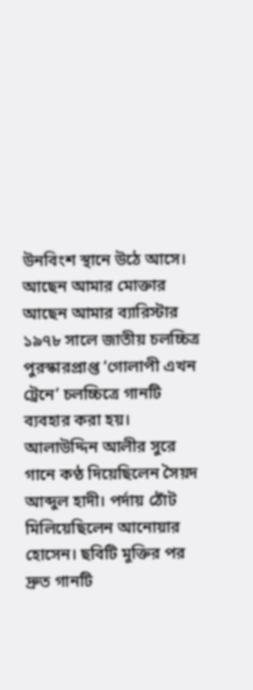উনবিংশ স্থানে উঠে আসে।
আছেন আমার মোক্তার আছেন আমার ব্যারিস্টার
১৯৭৮ সালে জাতীয় চলচ্চিত্র পুরস্কারপ্রাপ্ত ‘গোলাপী এখন ট্রেনে’ চলচ্চিত্রে গানটি ব্যবহার করা হয়। আলাউদ্দিন আলীর সুরে গানে কণ্ঠ দিয়েছিলেন সৈয়দ আব্দুল হাদী। পর্দায় ঠোঁট মিলিয়েছিলেন আনোয়ার হোসেন। ছবিটি মুক্তির পর দ্রুত গানটি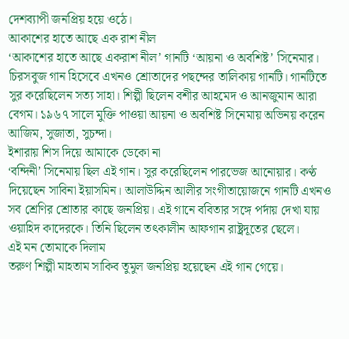দেশব্যাপী জনপ্রিয় হয়ে ওঠে।
আকাশের হাতে আছে এক রাশ নীল
‘আকাশের হাতে আছে একরাশ নীল’ গানটি ‘আয়না ও অবশিষ্ট’ সিনেমার। চিরসবুজ গান হিসেবে এখনও শ্রোতাদের পছন্দের তালিকায় গানটি। গানটিতে সুর করেছিলেন সত্য সাহা। শিল্পী ছিলেন বশীর আহমেদ ও আনজুমান আরা বেগম। ১৯৬৭ সালে মুক্তি পাওয়া আয়না ও অবশিষ্ট সিনেমায় অভিনয় করেন আজিম, সুজাতা, সুচন্দা।
ইশারায় শিস দিয়ে আমাকে ডেকো না
‘বন্দিনী’ সিনেমায় ছিল এই গান। সুর করেছিলেন পারভেজ আনোয়ার। কণ্ঠ দিয়েছেন সাবিনা ইয়াসমিন। আলাউদ্দিন আলীর সংগীতায়োজনে গানটি এখনও সব শ্রেণির শ্রোতার কাছে জনপ্রিয়। এই গানে ববিতার সঙ্গে পর্দায় দেখা যায় ওয়াহিদ কাদেরকে। তিনি ছিলেন তৎকালীন আফগান রাষ্ট্রদূতের ছেলে।
এই মন তোমাকে দিলাম
তরুণ শিল্পী মাহতাম সাকিব তুমুল জনপ্রিয় হয়েছেন এই গান গেয়ে।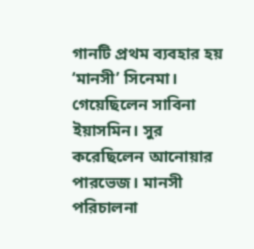গানটি প্রথম ব্যবহার হয় ‘মানসী’ সিনেমা। গেয়েছিলেন সাবিনা ইয়াসমিন। সুর করেছিলেন আনোয়ার পারভেজ। মানসী পরিচালনা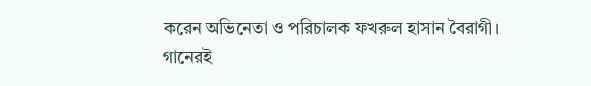করেন অভিনেতা ও পরিচালক ফখরুল হাসান বৈরাগী।
গানেরই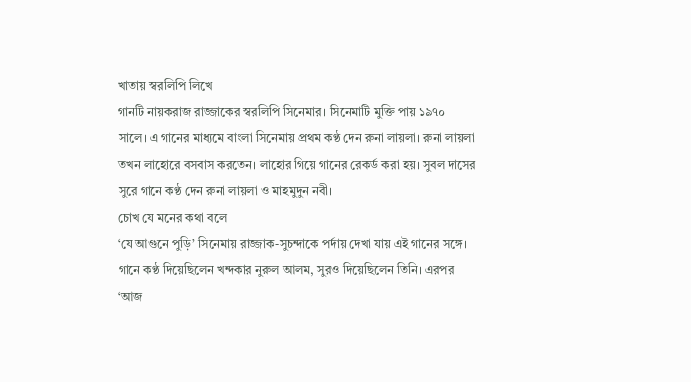খাতায় স্বরলিপি লিখে
গানটি নায়করাজ রাজ্জাকের স্বরলিপি সিনেমার। সিনেমাটি মুক্তি পায় ১৯৭০ সালে। এ গানের মাধ্যমে বাংলা সিনেমায় প্রথম কণ্ঠ দেন রুনা লায়লা। রুনা লায়লা তখন লাহোরে বসবাস করতেন। লাহোর গিয়ে গানের রেকর্ড করা হয়। সুবল দাসের সুরে গানে কণ্ঠ দেন রুনা লায়লা ও মাহমুদুন নবী।
চোখ যে মনের কথা বলে
‘যে আগুনে পুড়ি’ সিনেমায় রাজ্জাক-সুচন্দাকে পর্দায় দেখা যায় এই গানের সঙ্গে। গানে কণ্ঠ দিয়েছিলেন খন্দকার নুরুল আলম, সুরও দিয়েছিলেন তিনি। এরপর ‘আজ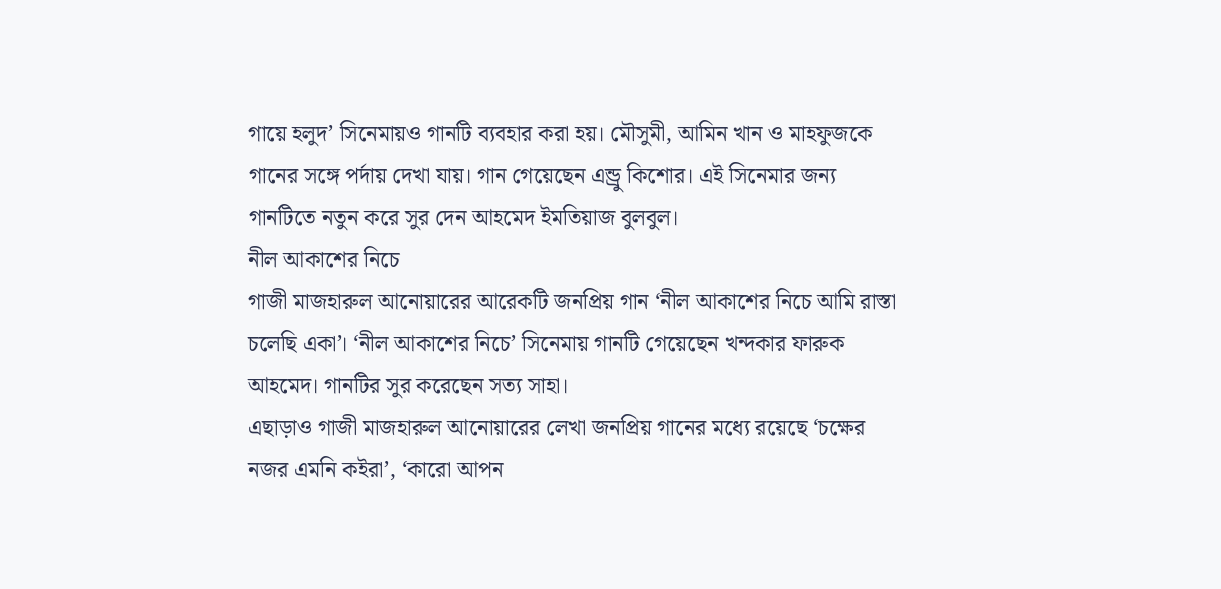গায়ে হলুদ’ সিনেমায়ও গানটি ব্যবহার করা হয়। মৌসুমী, আমিন খান ও মাহফুজকে গানের সঙ্গে পর্দায় দেখা যায়। গান গেয়েছেন এন্ড্রু কিশোর। এই সিনেমার জন্য গানটিতে নতুন করে সুর দেন আহমেদ ইমতিয়াজ বুলবুল।
নীল আকাশের নিচে
গাজী মাজহারুল আনোয়ারের আরেকটি জনপ্রিয় গান ‘নীল আকাশের নিচে আমি রাস্তা চলেছি একা’। ‘নীল আকাশের নিচে’ সিনেমায় গানটি গেয়েছেন খন্দকার ফারুক আহমেদ। গানটির সুর করেছেন সত্য সাহা।
এছাড়াও গাজী মাজহারুল আনোয়ারের লেখা জনপ্রিয় গানের মধ্যে রয়েছে ‘চক্ষের নজর এমনি কইরা’, ‘কারো আপন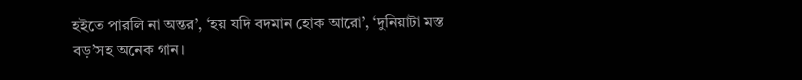হইতে পারলি না অন্তর’, ‘হয় যদি বদমান হোক আরো’, ‘দুনিয়াটা মস্ত বড়’সহ অনেক গান।